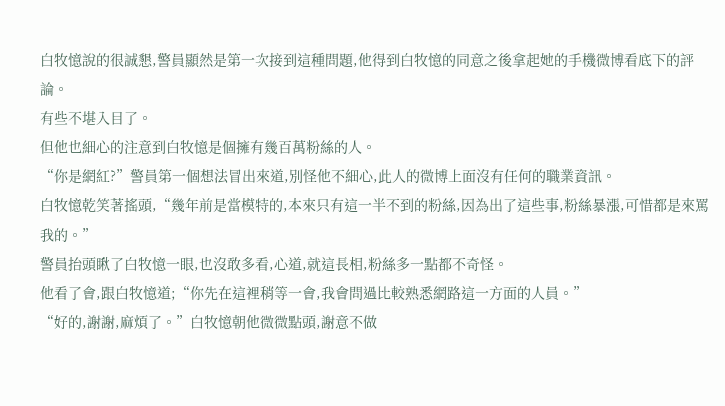白牧憶說的很誠懇,警員顯然是第一次接到這種問題,他得到白牧憶的同意之後拿起她的手機微博看底下的評論。
有些不堪入目了。
但他也細心的注意到白牧憶是個擁有幾百萬粉絲的人。
“你是網紅?”警員第一個想法冒出來道,別怪他不細心,此人的微博上面沒有任何的職業資訊。
白牧憶乾笑著搖頭,“幾年前是當模特的,本來只有這一半不到的粉絲,因為出了這些事,粉絲暴漲,可惜都是來罵我的。”
警員抬頭瞅了白牧憶一眼,也沒敢多看,心道,就這長相,粉絲多一點都不奇怪。
他看了會,跟白牧憶道;“你先在這裡稍等一會,我會問過比較熟悉網路這一方面的人員。”
“好的,謝謝,麻煩了。”白牧憶朝他微微點頭,謝意不做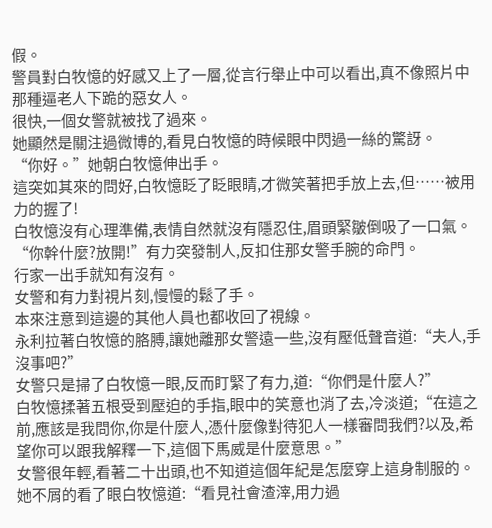假。
警員對白牧憶的好感又上了一層,從言行舉止中可以看出,真不像照片中那種逼老人下跪的惡女人。
很快,一個女警就被找了過來。
她顯然是關注過微博的,看見白牧憶的時候眼中閃過一絲的驚訝。
“你好。”她朝白牧憶伸出手。
這突如其來的問好,白牧憶眨了眨眼睛,才微笑著把手放上去,但……被用力的握了!
白牧憶沒有心理準備,表情自然就沒有隱忍住,眉頭緊皺倒吸了一口氣。
“你幹什麼?放開!”有力突發制人,反扣住那女警手腕的命門。
行家一出手就知有沒有。
女警和有力對視片刻,慢慢的鬆了手。
本來注意到這邊的其他人員也都收回了視線。
永利拉著白牧憶的胳膊,讓她離那女警遠一些,沒有壓低聲音道:“夫人,手沒事吧?”
女警只是掃了白牧憶一眼,反而盯緊了有力,道:“你們是什麼人?”
白牧憶揉著五根受到壓迫的手指,眼中的笑意也消了去,冷淡道;“在這之前,應該是我問你,你是什麼人,憑什麼像對待犯人一樣審問我們?以及,希望你可以跟我解釋一下,這個下馬威是什麼意思。”
女警很年輕,看著二十出頭,也不知道這個年紀是怎麼穿上這身制服的。
她不屑的看了眼白牧憶道:“看見社會渣滓,用力過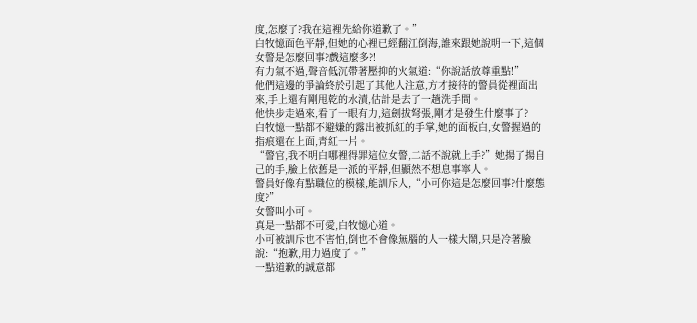度,怎麼了?我在這裡先給你道歉了。”
白牧憶面色平靜,但她的心裡已經翻江倒海,誰來跟她說明一下,這個女警是怎麼回事?戲這麼多?!
有力氣不過,聲音低沉帶著壓抑的火氣道:“你說話放尊重點!”
他們這邊的爭論終於引起了其他人注意,方才接待的警員從裡面出來,手上還有剛甩乾的水漬,估計是去了一趟洗手間。
他快步走過來,看了一眼有力,這劍拔弩張,剛才是發生什麼事了?
白牧憶一點都不避嫌的露出被抓紅的手掌,她的面板白,女警握過的指痕還在上面,青紅一片。
“警官,我不明白哪裡得罪這位女警,二話不說就上手?”她揚了揚自己的手,臉上依舊是一派的平靜,但顯然不想息事寧人。
警員好像有點職位的模樣,能訓斥人,“小可你這是怎麼回事?什麼態度?”
女警叫小可。
真是一點都不可愛,白牧憶心道。
小可被訓斥也不害怕,倒也不會像無腦的人一樣大鬧,只是冷著臉說:“抱歉,用力過度了。”
一點道歉的誠意都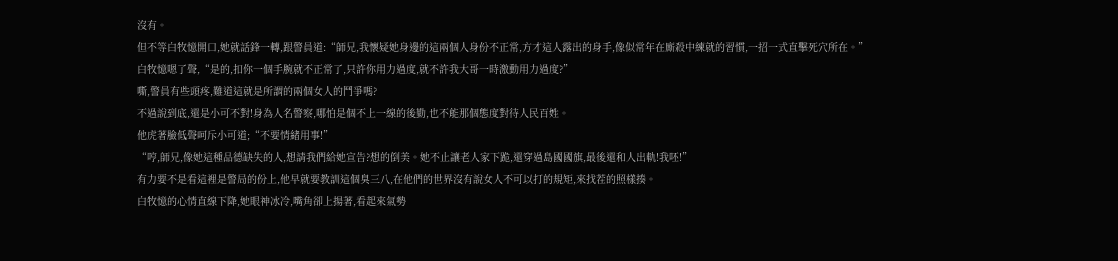沒有。
但不等白牧憶開口,她就話鋒一轉,跟警員道:“師兄,我懷疑她身邊的這兩個人身份不正常,方才這人露出的身手,像似常年在廝殺中練就的習慣,一招一式直擊死穴所在。”
白牧憶嗯了聲,“是的,扣你一個手腕就不正常了,只許你用力過度,就不許我大哥一時激動用力過度?”
嘶,警員有些頭疼,難道這就是所謂的兩個女人的鬥爭嗎?
不過說到底,還是小可不對!身為人名警察,哪怕是個不上一線的後勤,也不能那個態度對待人民百姓。
他虎著臉低聲呵斥小可道;“不要情緒用事!”
“哼,師兄,像她這種品德缺失的人,想請我們給她宣告?想的倒美。她不止讓老人家下跪,還穿過島國國旗,最後還和人出軌!我呸!”
有力要不是看這裡是警局的份上,他早就要教訓這個臭三八,在他們的世界沒有說女人不可以打的規矩,來找茬的照樣揍。
白牧憶的心情直線下降,她眼神冰冷,嘴角卻上揚著,看起來氣勢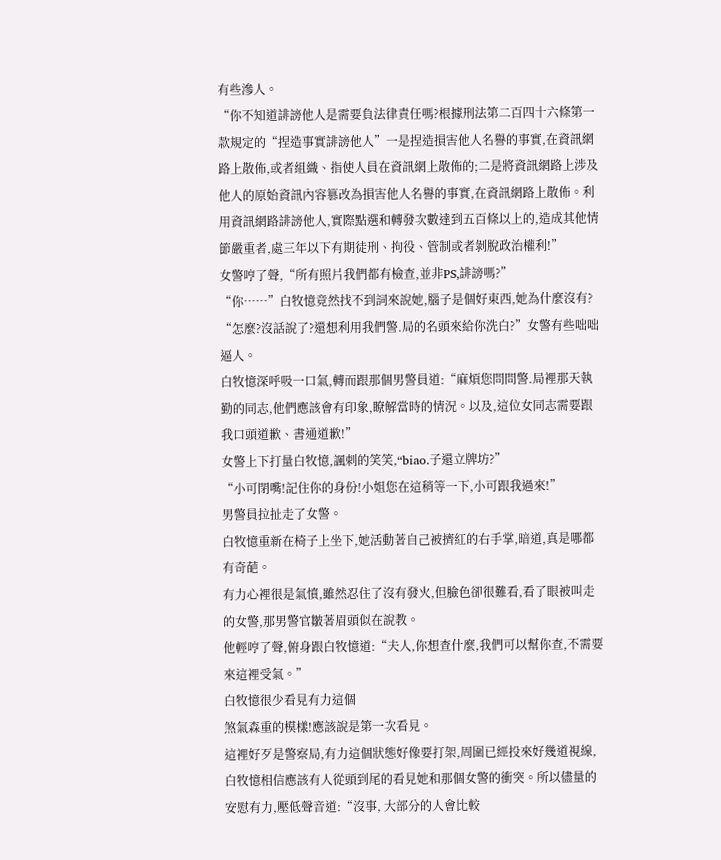有些滲人。
“你不知道誹謗他人是需要負法律責任嗎?根據刑法第二百四十六條第一款規定的“捏造事實誹謗他人”一是捏造損害他人名譽的事實,在資訊網路上散佈,或者組織、指使人員在資訊網上散佈的;二是將資訊網路上涉及他人的原始資訊內容篡改為損害他人名譽的事實,在資訊網路上散佈。利用資訊網路誹謗他人,實際點選和轉發次數達到五百條以上的,造成其他情節嚴重者,處三年以下有期徒刑、拘役、管制或者剝脫政治權利!”
女警哼了聲,“所有照片我們都有檢查,並非PS,誹謗嗎?”
“你……”白牧憶竟然找不到詞來說她,腦子是個好東西,她為什麼沒有?
“怎麼?沒話說了?還想利用我們警.局的名頭來給你洗白?”女警有些咄咄逼人。
白牧憶深呼吸一口氣,轉而跟那個男警員道:“麻煩您問問警.局裡那天執勤的同志,他們應該會有印象,瞭解當時的情況。以及,這位女同志需要跟我口頭道歉、書通道歉!”
女警上下打量白牧憶,諷刺的笑笑,“biao.子還立牌坊?”
“小可閉嘴!記住你的身份!小姐您在這稍等一下,小可跟我過來!”
男警員拉扯走了女警。
白牧憶重新在椅子上坐下,她活動著自己被擠紅的右手掌,暗道,真是哪都有奇葩。
有力心裡很是氣憤,雖然忍住了沒有發火,但臉色卻很難看,看了眼被叫走的女警,那男警官皺著眉頭似在說教。
他輕哼了聲,俯身跟白牧憶道:“夫人,你想查什麼,我們可以幫你查,不需要來這裡受氣。”
白牧憶很少看見有力這個
煞氣森重的模樣!應該說是第一次看見。
這裡好歹是警察局,有力這個狀態好像要打架,周圍已經投來好幾道視線,白牧憶相信應該有人從頭到尾的看見她和那個女警的衝突。所以儘量的安慰有力,壓低聲音道:“沒事, 大部分的人會比較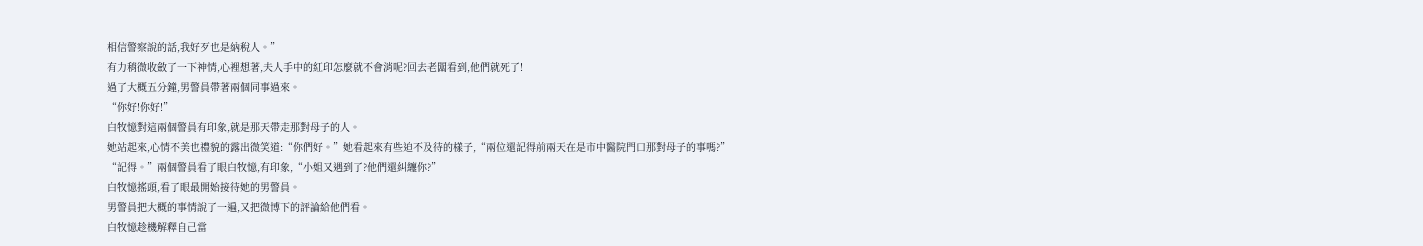相信警察說的話,我好歹也是納稅人。”
有力稍微收斂了一下神情,心裡想著,夫人手中的紅印怎麼就不會消呢?回去老闆看到,他們就死了!
過了大概五分鐘,男警員帶著兩個同事過來。
“你好!你好!”
白牧憶對這兩個警員有印象,就是那天帶走那對母子的人。
她站起來,心情不美也禮貌的露出微笑道:“你們好。”她看起來有些迫不及待的樣子,“兩位還記得前兩天在是市中醫院門口那對母子的事嗎?”
“記得。”兩個警員看了眼白牧憶,有印象,“小姐又遇到了?他們還糾纏你?”
白牧憶搖頭,看了眼最開始接待她的男警員。
男警員把大概的事情說了一遍,又把微博下的評論給他們看。
白牧憶趁機解釋自己當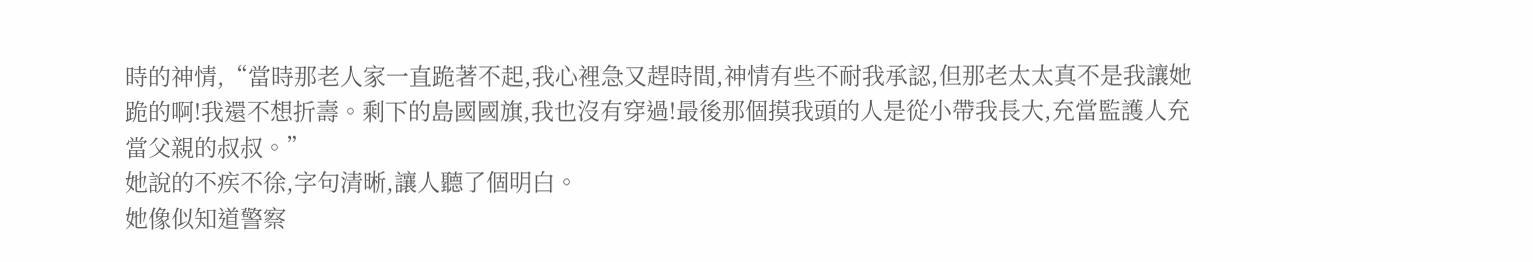時的神情,“當時那老人家一直跪著不起,我心裡急又趕時間,神情有些不耐我承認,但那老太太真不是我讓她跪的啊!我還不想折壽。剩下的島國國旗,我也沒有穿過!最後那個摸我頭的人是從小帶我長大,充當監護人充當父親的叔叔。”
她說的不疾不徐,字句清晰,讓人聽了個明白。
她像似知道警察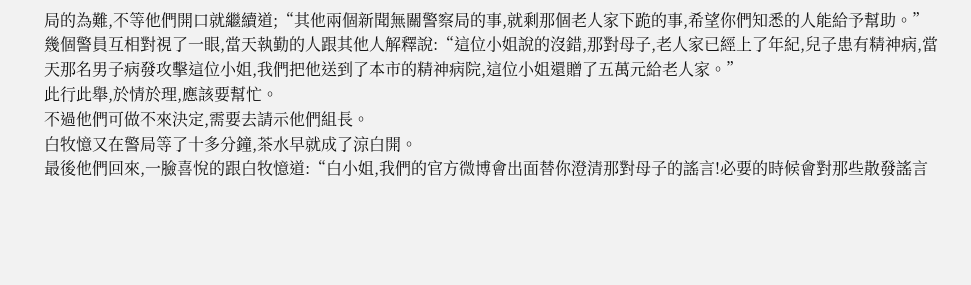局的為難,不等他們開口就繼續道;“其他兩個新聞無關警察局的事,就剩那個老人家下跪的事,希望你們知悉的人能給予幫助。”
幾個警員互相對視了一眼,當天執勤的人跟其他人解釋說:“這位小姐說的沒錯,那對母子,老人家已經上了年紀,兒子患有精神病,當天那名男子病發攻擊這位小姐,我們把他送到了本市的精神病院,這位小姐還贈了五萬元給老人家。”
此行此舉,於情於理,應該要幫忙。
不過他們可做不來決定,需要去請示他們組長。
白牧憶又在警局等了十多分鐘,茶水早就成了涼白開。
最後他們回來,一臉喜悅的跟白牧憶道:“白小姐,我們的官方微博會出面替你澄清那對母子的謠言!必要的時候會對那些散發謠言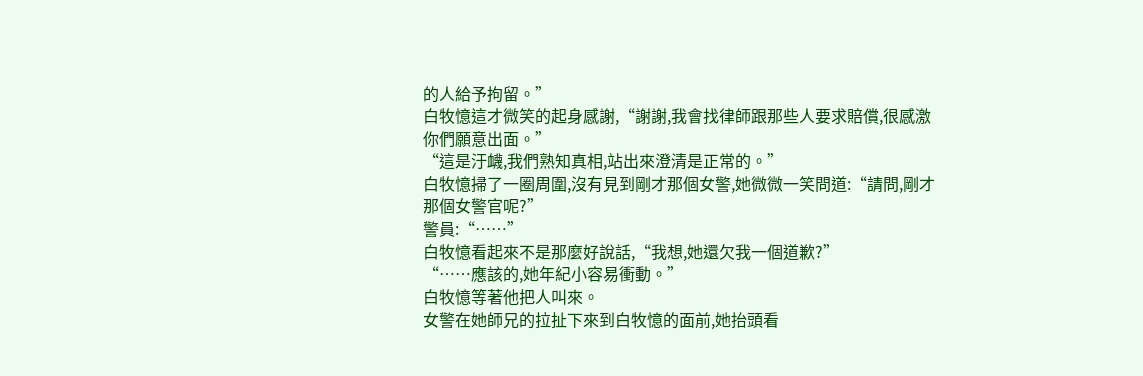的人給予拘留。”
白牧憶這才微笑的起身感謝,“謝謝,我會找律師跟那些人要求賠償,很感激你們願意出面。”
“這是汙衊,我們熟知真相,站出來澄清是正常的。”
白牧憶掃了一圈周圍,沒有見到剛才那個女警,她微微一笑問道:“請問,剛才那個女警官呢?”
警員:“……”
白牧憶看起來不是那麼好說話,“我想,她還欠我一個道歉?”
“……應該的,她年紀小容易衝動。”
白牧憶等著他把人叫來。
女警在她師兄的拉扯下來到白牧憶的面前,她抬頭看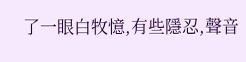了一眼白牧憶,有些隱忍,聲音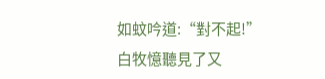如蚊吟道:“對不起!”
白牧憶聽見了又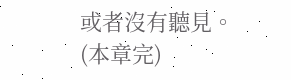或者沒有聽見。
(本章完)